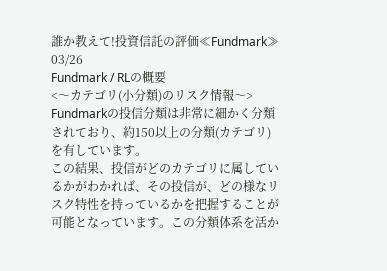誰か教えて!投資信託の評価≪Fundmark≫ 03/26
Fundmark / RLの概要
<〜カテゴリ(小分類)のリスク情報〜>
Fundmarkの投信分類は非常に細かく分類されており、約150以上の分類(カテゴリ)を有しています。
この結果、投信がどのカテゴリに属しているかがわかれば、その投信が、どの様なリスク特性を持っているかを把握することが可能となっています。この分類体系を活か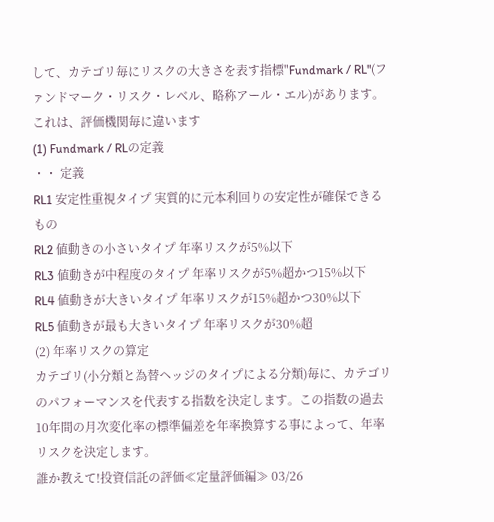して、カテゴリ毎にリスクの大きさを表す指標"Fundmark / RL"(ファンドマーク・リスク・レベル、略称アール・エル)があります。
これは、評価機関毎に違います
(1) Fundmark / RLの定義
・・ 定義
RL1 安定性重視タイプ 実質的に元本利回りの安定性が確保できるもの
RL2 値動きの小さいタイプ 年率リスクが5%以下
RL3 値動きが中程度のタイプ 年率リスクが5%超かつ15%以下
RL4 値動きが大きいタイプ 年率リスクが15%超かつ30%以下
RL5 値動きが最も大きいタイプ 年率リスクが30%超
(2) 年率リスクの算定
カテゴリ(小分類と為替ヘッジのタイプによる分類)毎に、カテゴリのパフォーマンスを代表する指数を決定します。この指数の過去10年間の月次変化率の標準偏差を年率換算する事によって、年率リスクを決定します。
誰か教えて!投資信託の評価≪定量評価編≫ 03/26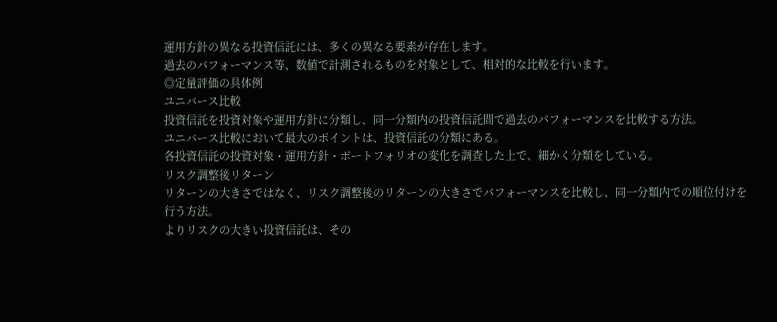運用方針の異なる投資信託には、多くの異なる要素が存在します。
過去のパフォーマンス等、数値で計測されるものを対象として、相対的な比較を行います。
◎定量評価の具体例
ユニバース比較
投資信託を投資対象や運用方針に分類し、同一分類内の投資信託間で過去のパフォーマンスを比較する方法。
ユニバース比較において最大のポイントは、投資信託の分類にある。
各投資信託の投資対象・運用方針・ポートフォリオの変化を調査した上で、細かく分類をしている。
リスク調整後リターン
リターンの大きさではなく、リスク調整後のリターンの大きさでパフォーマンスを比較し、同一分類内での順位付けを行う方法。
よりリスクの大きい投資信託は、その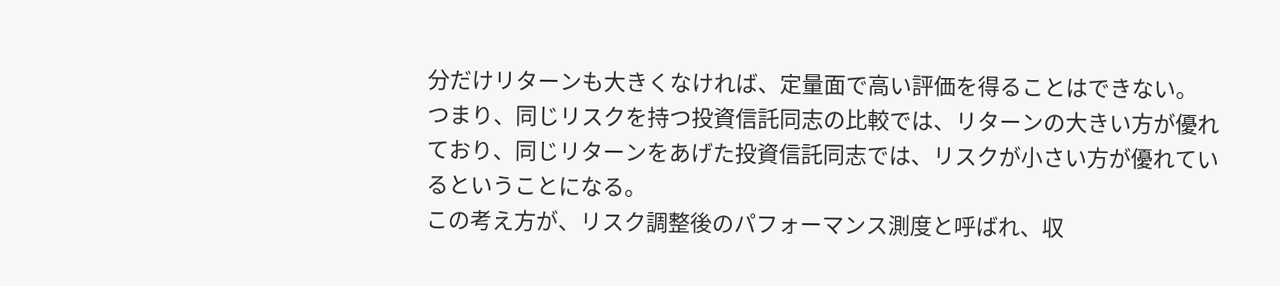分だけリターンも大きくなければ、定量面で高い評価を得ることはできない。
つまり、同じリスクを持つ投資信託同志の比較では、リターンの大きい方が優れており、同じリターンをあげた投資信託同志では、リスクが小さい方が優れているということになる。
この考え方が、リスク調整後のパフォーマンス測度と呼ばれ、収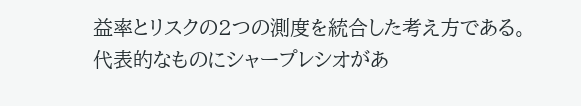益率とリスクの2つの測度を統合した考え方である。
代表的なものにシャープレシオがあ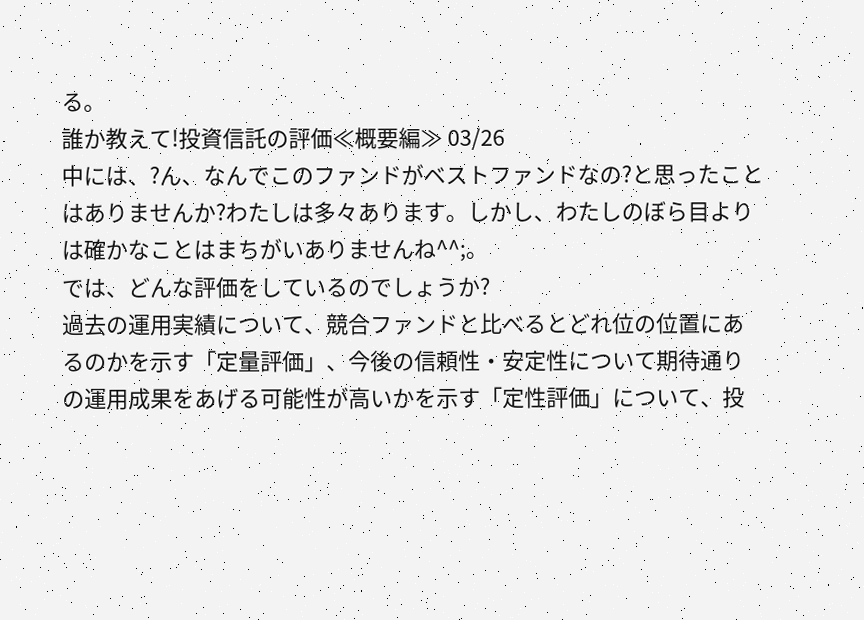る。
誰か教えて!投資信託の評価≪概要編≫ 03/26
中には、?ん、なんでこのファンドがベストファンドなの?と思ったことはありませんか?わたしは多々あります。しかし、わたしのぼら目よりは確かなことはまちがいありませんね^^;。
では、どんな評価をしているのでしょうか?
過去の運用実績について、競合ファンドと比べるとどれ位の位置にあるのかを示す「定量評価」、今後の信頼性・安定性について期待通りの運用成果をあげる可能性が高いかを示す「定性評価」について、投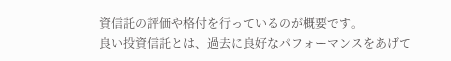資信託の評価や格付を行っているのが概要です。
良い投資信託とは、過去に良好なパフォーマンスをあげて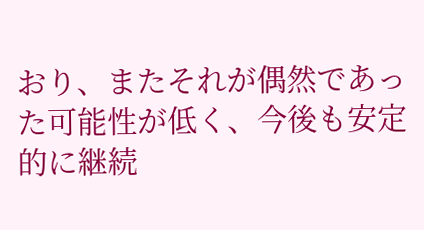おり、またそれが偶然であった可能性が低く、今後も安定的に継続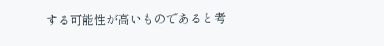する可能性が高いものであると考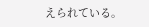えられている。